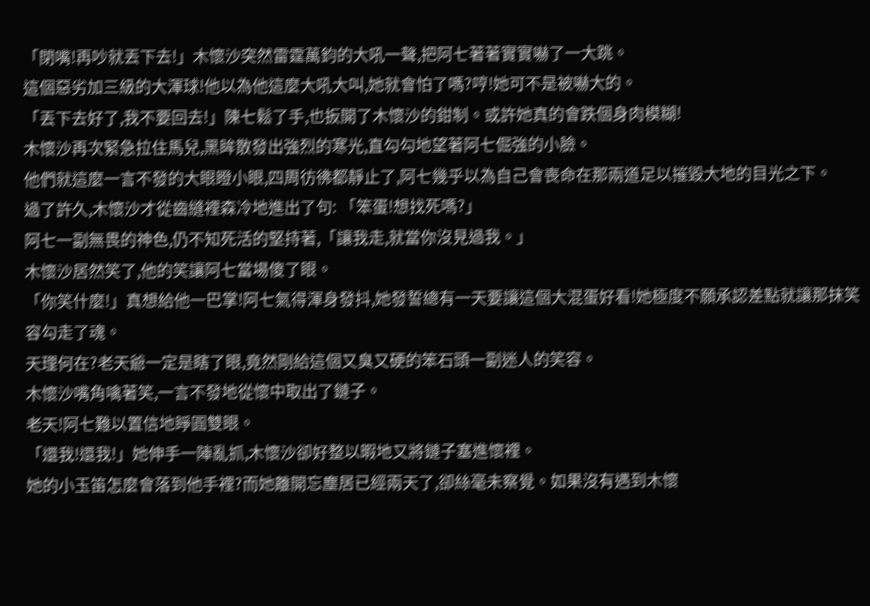「閉嘴!再吵就丟下去!」木懷沙突然雷霆萬鈞的大吼一聲,把阿七著著實實嚇了一大跳。
這個惡劣加三級的大渾球!他以為他這麼大吼大叫,她就會怕了嗎?哼!她可不是被嚇大的。
「丟下去好了,我不要回去!」陳七鬆了手,也扳開了木懷沙的鉗制。或許她真的會跌個身肉模糊!
木懷沙再次緊急拉住馬兒,黑眸散發出強烈的寒光,直勾勾地望著阿七倔強的小臉。
他們就這麼一言不發的大眼瞪小眼,四周彷彿都靜止了,阿七幾乎以為自己會喪命在那兩道足以摧毀大地的目光之下。
過了許久,木懷沙才從齒縫裡森冷地進出了句: 「笨蛋!想找死嗎?」
阿七一副無畏的神色,仍不知死活的堅持著,「讓我走,就當你沒見過我。」
木懷沙居然笑了,他的笑讓阿七當場傻了眼。
「你笑什麼!」真想給他一巴掌!阿七氣得渾身發抖,她發誓總有一天要讓這個大混蛋好看!她極度不願承認差點就讓那抹笑容勾走了魂。
天理何在?老天爺一定是瞎了眼,竟然剛給這個又臭又硬的笨石頭一副迷人的笑容。
木懷沙嘴角噙著笑,一言不發地從懷中取出了鏈子。
老天!阿七難以置信地睜圓雙眼。
「還我!還我!」她伸手一陣亂抓,木懷沙卻好整以暇地又將鏈子塞進懷裡。
她的小玉笛怎麼會落到他手裡?而她離開忘塵居已經兩天了,卻絲毫未察覺。如果沒有遇到木懷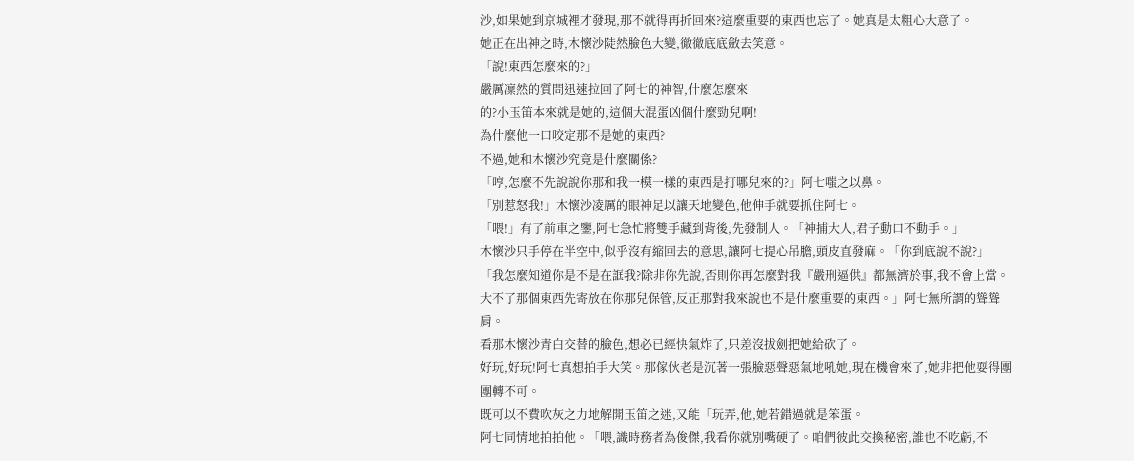沙,如果她到京城裡才發現,那不就得再折回來?這麼重要的東西也忘了。她真是太粗心大意了。
她正在出神之時,木懷沙陡然臉色大變,徹徹底底斂去笑意。
「說!東西怎麼來的?」
嚴厲凜然的質問迅速拉回了阿七的神智,什麼怎麼來
的?小玉笛本來就是她的,這個大混蛋凶個什麼勁兒啊!
為什麼他一口咬定那不是她的東西?
不過,她和木懷沙究竟是什麼關係?
「哼,怎麼不先說說你那和我一模一樣的東西是打哪兒來的?」阿七嗤之以鼻。
「別惹怒我!」木懷沙凌厲的眼神足以讓天地變色,他伸手就要抓住阿七。
「喂!」有了前車之鑒,阿七急忙將雙手藏到背後,先發制人。「神捕大人,君子動口不動手。」
木懷沙只手停在半空中,似乎沒有縮回去的意思,讓阿七提心吊膽,頭皮直發麻。「你到底說不說?」
「我怎麼知道你是不是在誆我?除非你先說,否則你再怎麼對我『嚴刑逼供』都無濟於事,我不會上當。大不了那個東西先寄放在你那兒保管,反正那對我來說也不是什麼重要的東西。」阿七無所謂的聳聳肩。
看那木懷沙青白交替的臉色,想必已經快氣炸了,只差沒拔劍把她給砍了。
好玩,好玩!阿七真想拍手大笑。那傢伙老是沉著一張臉惡聲惡氣地吼她,現在機會來了,她非把他耍得團團轉不可。
既可以不費吹灰之力地解開玉笛之迷,又能「玩弄,他,她若錯過就是笨蛋。
阿七同情地拍拍他。「喂,識時務者為俊傑,我看你就別嘴硬了。咱們彼此交換秘密,誰也不吃虧,不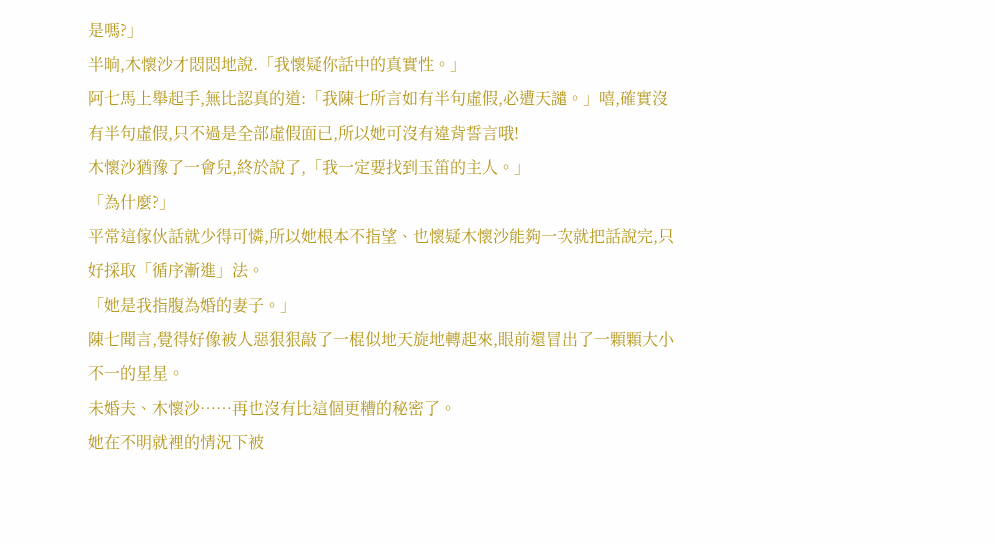是嗎?」
半晌,木懷沙才悶悶地說.「我懷疑你話中的真實性。」
阿七馬上舉起手,無比認真的道:「我陳七所言如有半句虛假,必遭天譴。」嘻,確實沒有半句虛假,只不過是全部虛假面已,所以她可沒有違背誓言哦!
木懷沙猶豫了一會兒,終於說了,「我一定要找到玉笛的主人。」
「為什麼?」
平常這傢伙話就少得可憐,所以她根本不指望、也懷疑木懷沙能夠一次就把話說完,只好採取「循序漸進」法。
「她是我指腹為婚的妻子。」
陳七聞言,覺得好像被人惡狠狠敲了一棍似地天旋地轉起來,眼前還冒出了一顆顆大小不一的星星。
未婚夫、木懷沙……再也沒有比這個更糟的秘密了。
她在不明就裡的情況下被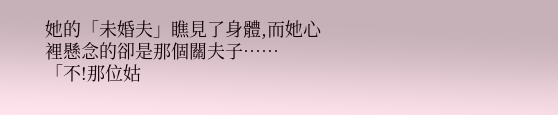她的「未婚夫」瞧見了身體,而她心裡懸念的卻是那個關夫子……
「不!那位姑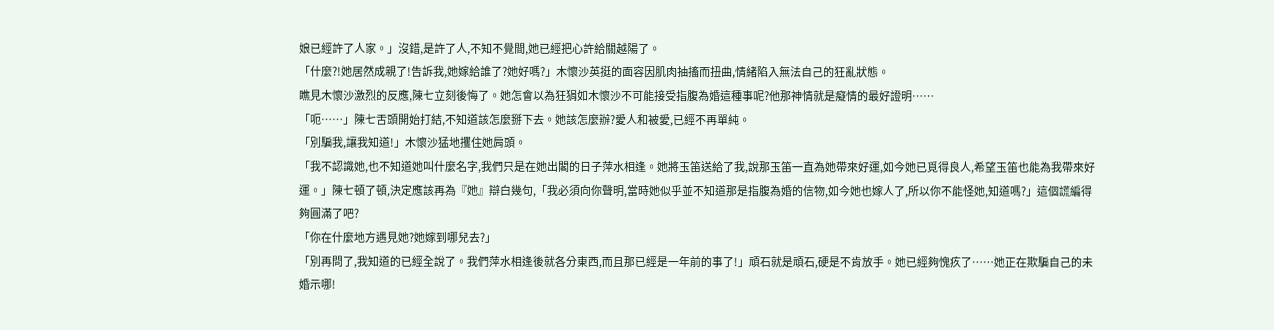娘已經許了人家。」沒錯,是許了人,不知不覺間,她已經把心許給關越陽了。
「什麼?!她居然成親了!告訴我,她嫁給誰了?她好嗎?」木懷沙英挺的面容因肌肉抽搐而扭曲,情緒陷入無法自己的狂亂狀態。
瞧見木懷沙激烈的反應,陳七立刻後悔了。她怎會以為狂狷如木懷沙不可能接受指腹為婚這種事呢?他那神情就是癡情的最好證明……
「呃……」陳七舌頭開始打結,不知道該怎麼掰下去。她該怎麼辦?愛人和被愛,已經不再單純。
「別騙我,讓我知道!」木懷沙猛地攫住她肩頭。
「我不認識她,也不知道她叫什麼名字,我們只是在她出閣的日子萍水相逢。她將玉笛送給了我,說那玉笛一直為她帶來好運,如今她已覓得良人,希望玉笛也能為我帶來好運。」陳七頓了頓,決定應該再為『她』辯白幾句,「我必須向你聲明,當時她似乎並不知道那是指腹為婚的信物,如今她也嫁人了,所以你不能怪她,知道嗎?」這個謊編得夠圓滿了吧?
「你在什麼地方遇見她?她嫁到哪兒去?」
「別再問了,我知道的已經全說了。我們萍水相逢後就各分東西,而且那已經是一年前的事了!」頑石就是頑石,硬是不肯放手。她已經夠愧疚了……她正在欺騙自己的未婚示哪!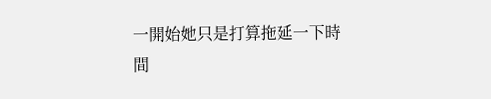一開始她只是打算拖延一下時間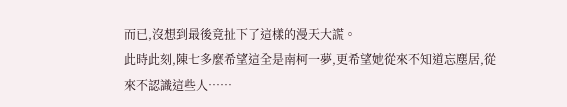而已,沒想到最後竟扯下了這樣的漫天大謊。
此時此刻,陳七多麼希望這全是南柯一夢,更希望她從來不知道忘塵居,從來不認識這些人……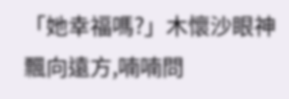「她幸福嗎?」木懷沙眼神飄向遠方,喃喃問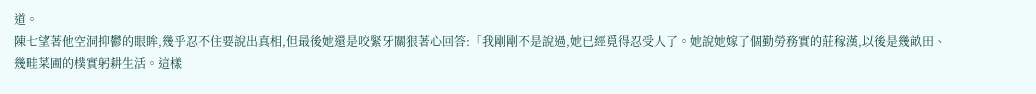道。
陳七望著他空洞抑鬱的眼眸,幾乎忍不住要說出真相,但最後她還是咬緊牙關狠著心回答:「我剛剛不是說過,她已經覓得忍受人了。她說她嫁了個勤勞務實的莊稼漢,以後是幾畝田、幾畦菜圃的樸實躬耕生活。這樣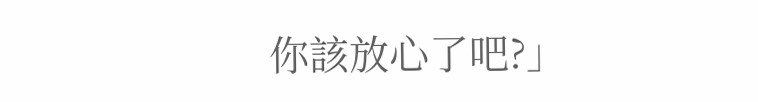你該放心了吧?」